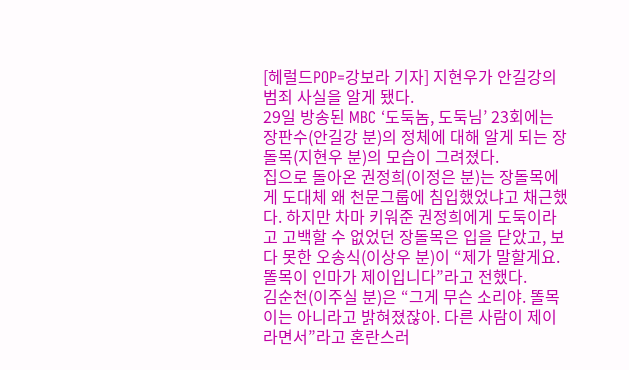[헤럴드POP=강보라 기자] 지현우가 안길강의 범죄 사실을 알게 됐다.
29일 방송된 MBC ‘도둑놈, 도둑님’ 23회에는 장판수(안길강 분)의 정체에 대해 알게 되는 장돌목(지현우 분)의 모습이 그려졌다.
집으로 돌아온 권정희(이정은 분)는 장돌목에게 도대체 왜 천문그룹에 침입했었냐고 채근했다. 하지만 차마 키워준 권정희에게 도둑이라고 고백할 수 없었던 장돌목은 입을 닫았고, 보다 못한 오송식(이상우 분)이 “제가 말할게요. 똘목이 인마가 제이입니다”라고 전했다.
김순천(이주실 분)은 “그게 무슨 소리야. 똘목이는 아니라고 밝혀졌잖아. 다른 사람이 제이라면서”라고 혼란스러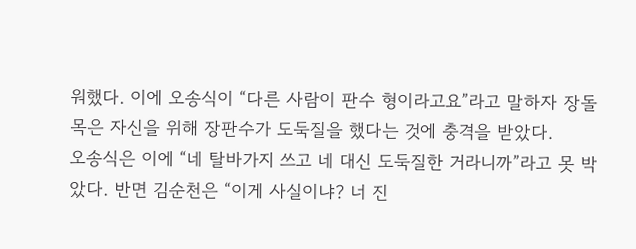워했다. 이에 오송식이 “다른 사람이 판수 형이라고요”라고 말하자 장돌목은 자신을 위해 장판수가 도둑질을 했다는 것에 충격을 받았다.
오송식은 이에 “네 탈바가지 쓰고 네 대신 도둑질한 거라니까”라고 못 박았다. 반면 김순천은 “이게 사실이냐? 너 진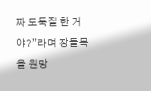짜 도둑질 한 거야?”라며 장돌목을 원망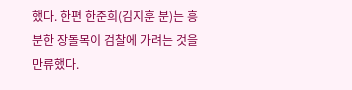했다. 한편 한준희(김지훈 분)는 흥분한 장돌목이 검찰에 가려는 것을 만류했다.